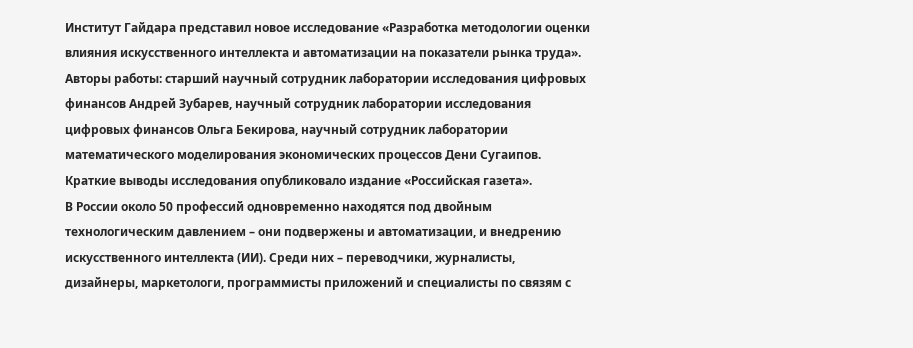Институт Гайдара представил новое исследование «Разработка методологии оценки влияния искусственного интеллекта и автоматизации на показатели рынка труда». Авторы работы: старший научный сотрудник лаборатории исследования цифровых финансов Андрей Зубарев, научный сотрудник лаборатории исследования цифровых финансов Ольга Бекирова, научный сотрудник лаборатории математического моделирования экономических процессов Дени Сугаипов. Краткие выводы исследования опубликовало издание «Российская газета».
В России около 50 профессий одновременно находятся под двойным технологическим давлением – они подвержены и автоматизации, и внедрению искусственного интеллекта (ИИ). Среди них – переводчики, журналисты, дизайнеры, маркетологи, программисты приложений и специалисты по связям с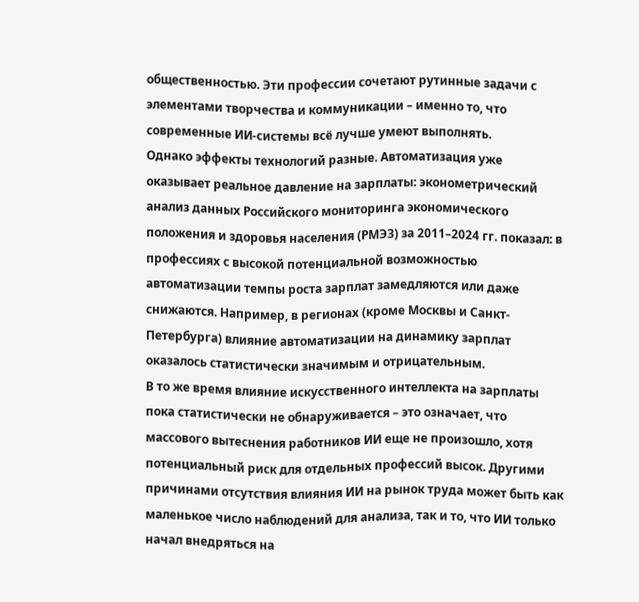общественностью. Эти профессии сочетают рутинные задачи с элементами творчества и коммуникации – именно то, что современные ИИ-системы всё лучше умеют выполнять.
Однако эффекты технологий разные. Автоматизация уже оказывает реальное давление на зарплаты: эконометрический анализ данных Российского мониторинга экономического положения и здоровья населения (РМЭЗ) за 2011–2024 гг. показал: в профессиях с высокой потенциальной возможностью автоматизации темпы роста зарплат замедляются или даже снижаются. Например, в регионах (кроме Москвы и Санкт-Петербурга) влияние автоматизации на динамику зарплат оказалось статистически значимым и отрицательным.
В то же время влияние искусственного интеллекта на зарплаты пока статистически не обнаруживается – это означает, что массового вытеснения работников ИИ еще не произошло, хотя потенциальный риск для отдельных профессий высок. Другими причинами отсутствия влияния ИИ на рынок труда может быть как маленькое число наблюдений для анализа, так и то, что ИИ только начал внедряться на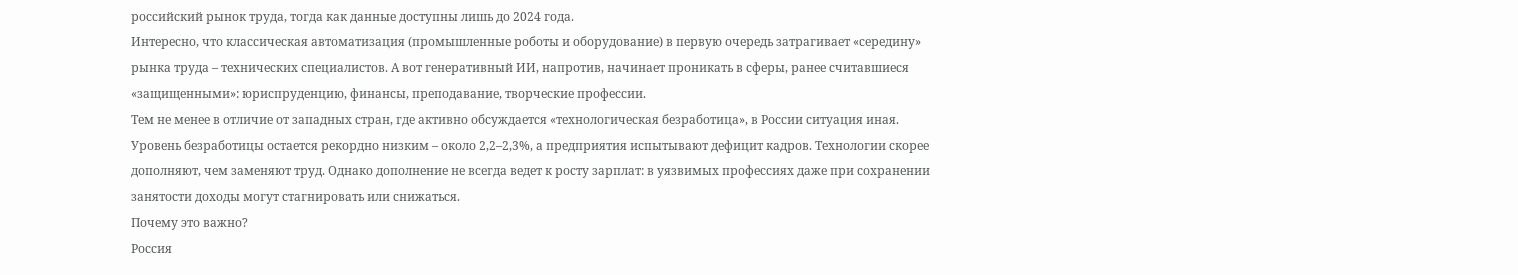российский рынок труда, тогда как данные доступны лишь до 2024 года.
Интересно, что классическая автоматизация (промышленные роботы и оборудование) в первую очередь затрагивает «середину» рынка труда – технических специалистов. А вот генеративный ИИ, напротив, начинает проникать в сферы, ранее считавшиеся «защищенными»: юриспруденцию, финансы, преподавание, творческие профессии.
Тем не менее в отличие от западных стран, где активно обсуждается «технологическая безработица», в России ситуация иная. Уровень безработицы остается рекордно низким – около 2,2–2,3%, а предприятия испытывают дефицит кадров. Технологии скорее дополняют, чем заменяют труд. Однако дополнение не всегда ведет к росту зарплат: в уязвимых профессиях даже при сохранении занятости доходы могут стагнировать или снижаться.
Почему это важно?
Россия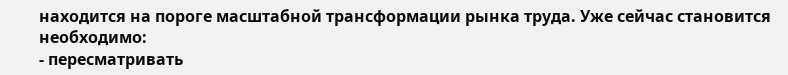находится на пороге масштабной трансформации рынка труда. Уже сейчас становится необходимо:
- пересматривать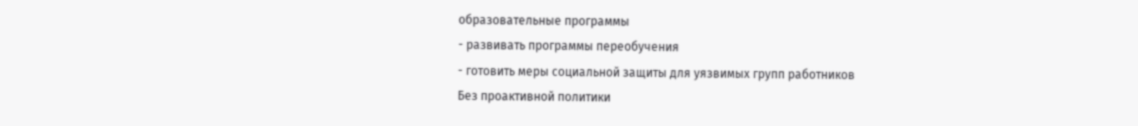образовательные программы
- развивать программы переобучения
- готовить меры социальной защиты для уязвимых групп работников
Без проактивной политики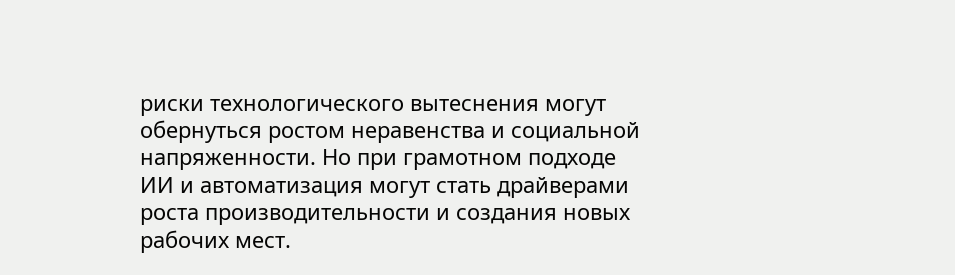риски технологического вытеснения могут обернуться ростом неравенства и социальной напряженности. Но при грамотном подходе ИИ и автоматизация могут стать драйверами роста производительности и создания новых рабочих мест.